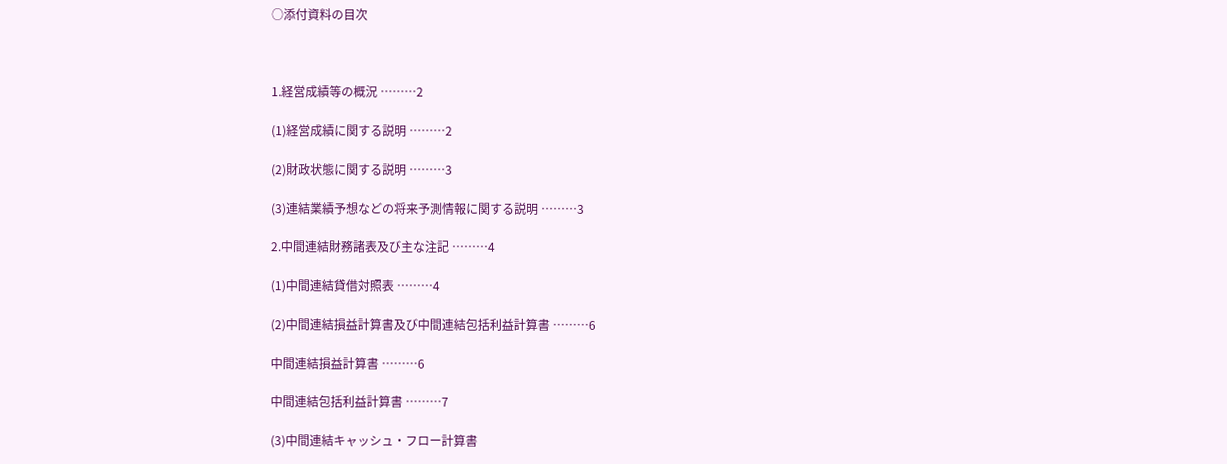○添付資料の目次



1.経営成績等の概況 ………2

(1)経営成績に関する説明 ………2

(2)財政状態に関する説明 ………3

(3)連結業績予想などの将来予測情報に関する説明 ………3

2.中間連結財務諸表及び主な注記 ………4

(1)中間連結貸借対照表 ………4

(2)中間連結損益計算書及び中間連結包括利益計算書 ………6

中間連結損益計算書 ………6

中間連結包括利益計算書 ………7

(3)中間連結キャッシュ・フロー計算書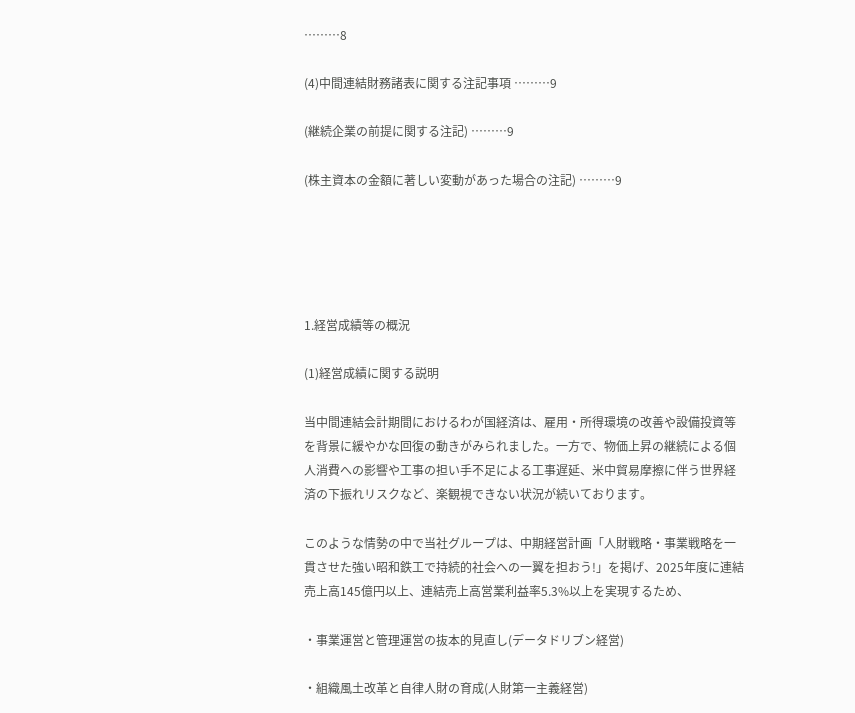………8

(4)中間連結財務諸表に関する注記事項 ………9

(継続企業の前提に関する注記) ………9

(株主資本の金額に著しい変動があった場合の注記) ………9





1.経営成績等の概況

(1)経営成績に関する説明

当中間連結会計期間におけるわが国経済は、雇用・所得環境の改善や設備投資等を背景に緩やかな回復の動きがみられました。一方で、物価上昇の継続による個人消費への影響や工事の担い手不足による工事遅延、米中貿易摩擦に伴う世界経済の下振れリスクなど、楽観視できない状況が続いております。

このような情勢の中で当社グループは、中期経営計画「人財戦略・事業戦略を一貫させた強い昭和鉄工で持続的社会への一翼を担おう!」を掲げ、2025年度に連結売上高145億円以上、連結売上高営業利益率5.3%以上を実現するため、

・事業運営と管理運営の抜本的見直し(データドリブン経営)

・組織風土改革と自律人財の育成(人財第一主義経営)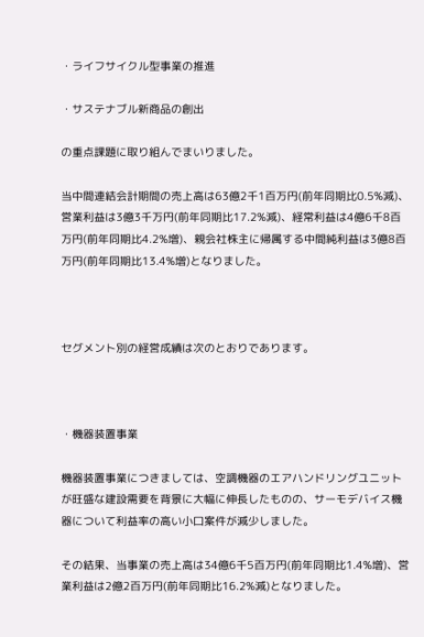・ライフサイクル型事業の推進

・サステナブル新商品の創出

の重点課題に取り組んでまいりました。

当中間連結会計期間の売上高は63億2千1百万円(前年同期比0.5%減)、営業利益は3億3千万円(前年同期比17.2%減)、経常利益は4億6千8百万円(前年同期比4.2%増)、親会社株主に帰属する中間純利益は3億8百万円(前年同期比13.4%増)となりました。



セグメント別の経営成績は次のとおりであります。



・機器装置事業

機器装置事業につきましては、空調機器のエアハンドリングユニットが旺盛な建設需要を背景に大幅に伸長したものの、サーモデバイス機器について利益率の高い小口案件が減少しました。

その結果、当事業の売上高は34億6千5百万円(前年同期比1.4%増)、営業利益は2億2百万円(前年同期比16.2%減)となりました。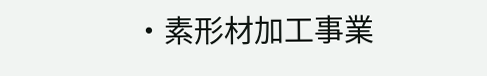・素形材加工事業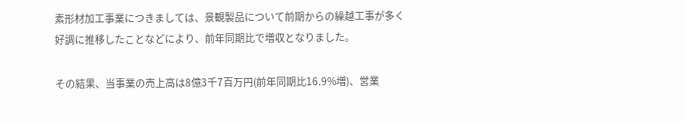素形材加工事業につきましては、景観製品について前期からの繰越工事が多く好調に推移したことなどにより、前年同期比で増収となりました。

その結果、当事業の売上高は8億3千7百万円(前年同期比16.9%増)、営業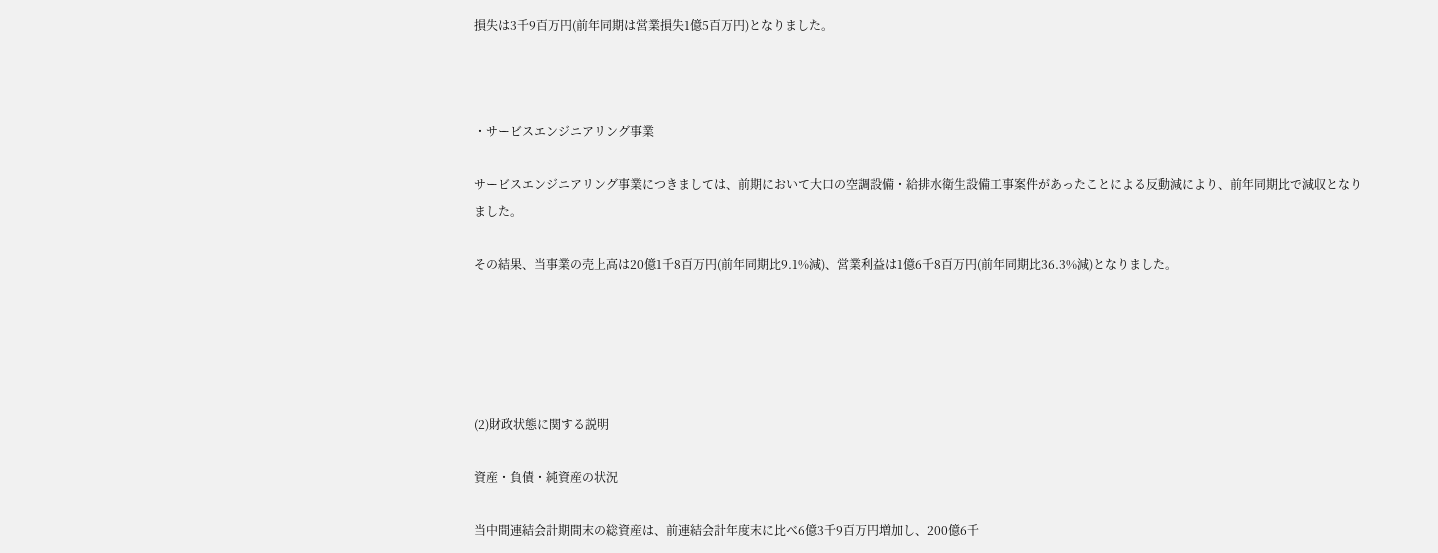損失は3千9百万円(前年同期は営業損失1億5百万円)となりました。



・サービスエンジニアリング事業

サービスエンジニアリング事業につきましては、前期において大口の空調設備・給排水衛生設備工事案件があったことによる反動減により、前年同期比で減収となりました。

その結果、当事業の売上高は20億1千8百万円(前年同期比9.1%減)、営業利益は1億6千8百万円(前年同期比36.3%減)となりました。





(2)財政状態に関する説明

資産・負債・純資産の状況

当中間連結会計期間末の総資産は、前連結会計年度末に比べ6億3千9百万円増加し、200億6千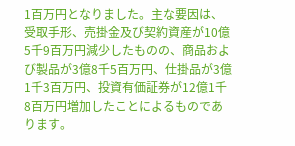1百万円となりました。主な要因は、受取手形、売掛金及び契約資産が10億5千9百万円減少したものの、商品および製品が3億8千5百万円、仕掛品が3億1千3百万円、投資有価証券が12億1千8百万円増加したことによるものであります。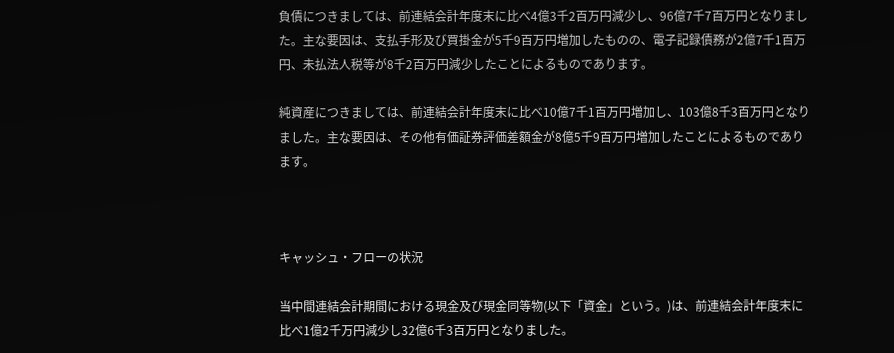負債につきましては、前連結会計年度末に比べ4億3千2百万円減少し、96億7千7百万円となりました。主な要因は、支払手形及び買掛金が5千9百万円増加したものの、電子記録債務が2億7千1百万円、未払法人税等が8千2百万円減少したことによるものであります。

純資産につきましては、前連結会計年度末に比べ10億7千1百万円増加し、103億8千3百万円となりました。主な要因は、その他有価証券評価差額金が8億5千9百万円増加したことによるものであります。



キャッシュ・フローの状況

当中間連結会計期間における現金及び現金同等物(以下「資金」という。)は、前連結会計年度末に比べ1億2千万円減少し32億6千3百万円となりました。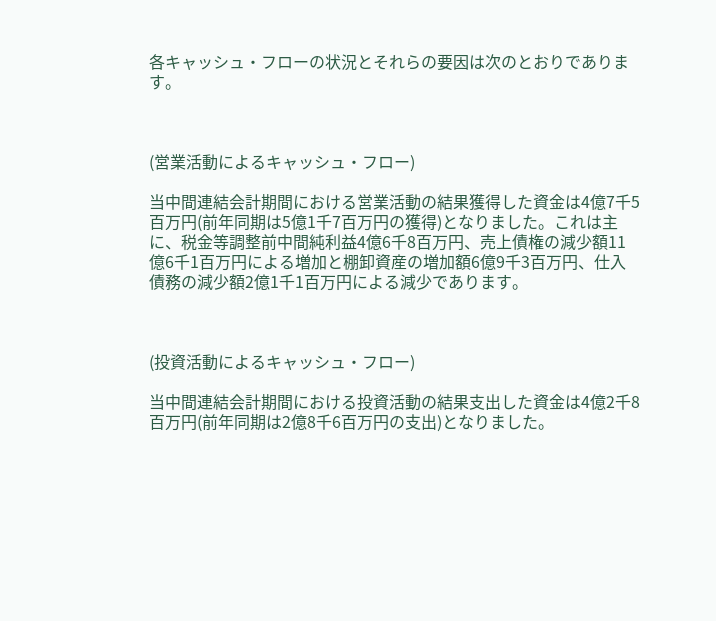各キャッシュ・フローの状況とそれらの要因は次のとおりであります。



(営業活動によるキャッシュ・フロー)

当中間連結会計期間における営業活動の結果獲得した資金は4億7千5百万円(前年同期は5億1千7百万円の獲得)となりました。これは主に、税金等調整前中間純利益4億6千8百万円、売上債権の減少額11億6千1百万円による増加と棚卸資産の増加額6億9千3百万円、仕入債務の減少額2億1千1百万円による減少であります。



(投資活動によるキャッシュ・フロー)

当中間連結会計期間における投資活動の結果支出した資金は4億2千8百万円(前年同期は2億8千6百万円の支出)となりました。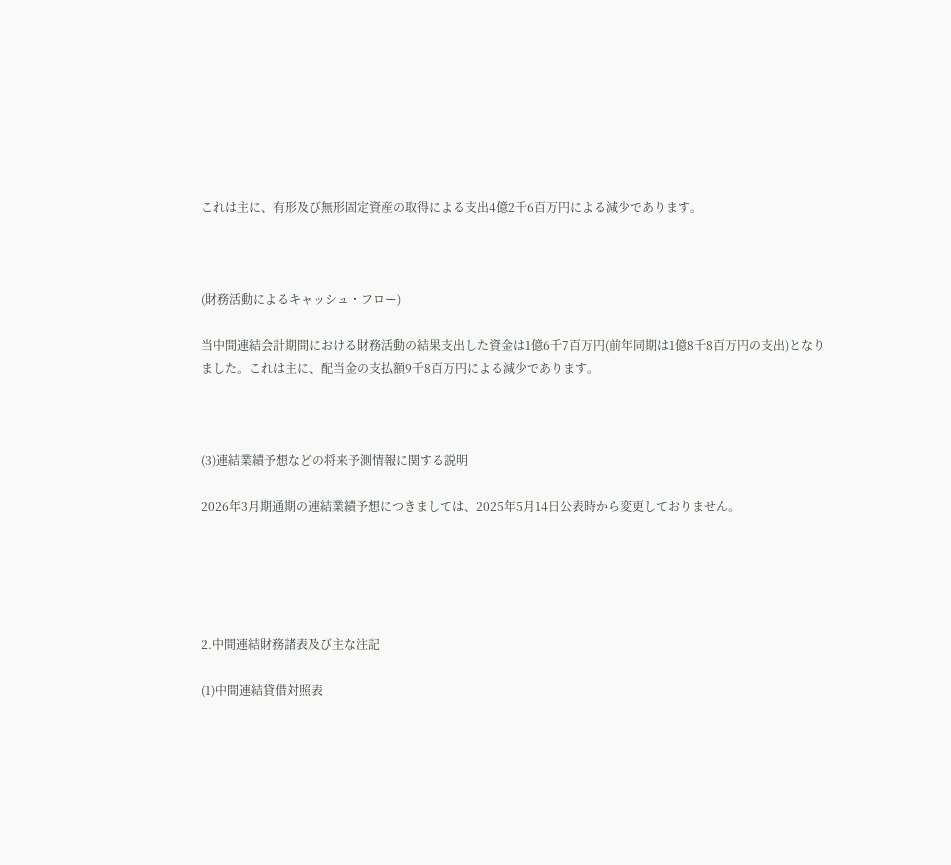これは主に、有形及び無形固定資産の取得による支出4億2千6百万円による減少であります。



(財務活動によるキャッシュ・フロー)

当中間連結会計期間における財務活動の結果支出した資金は1億6千7百万円(前年同期は1億8千8百万円の支出)となりました。これは主に、配当金の支払額9千8百万円による減少であります。



(3)連結業績予想などの将来予測情報に関する説明

2026年3月期通期の連結業績予想につきましては、2025年5月14日公表時から変更しておりません。





2.中間連結財務諸表及び主な注記

(1)中間連結貸借対照表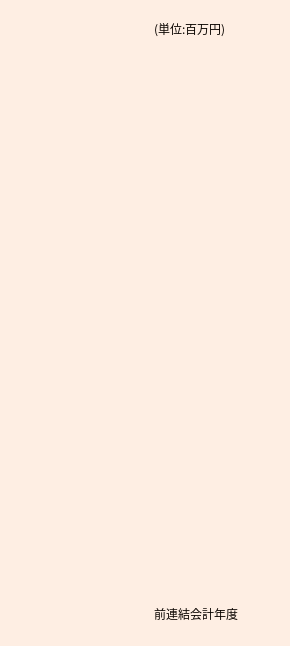(単位:百万円)





















前連結会計年度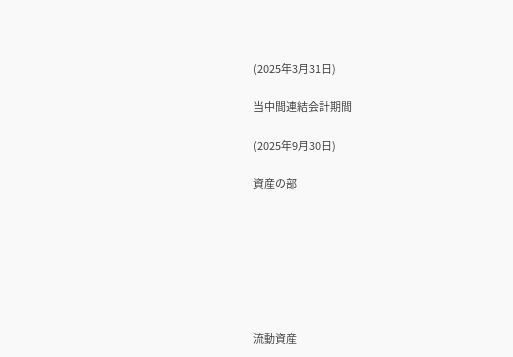(2025年3月31日)

当中間連結会計期間

(2025年9月30日)

資産の部







流動資産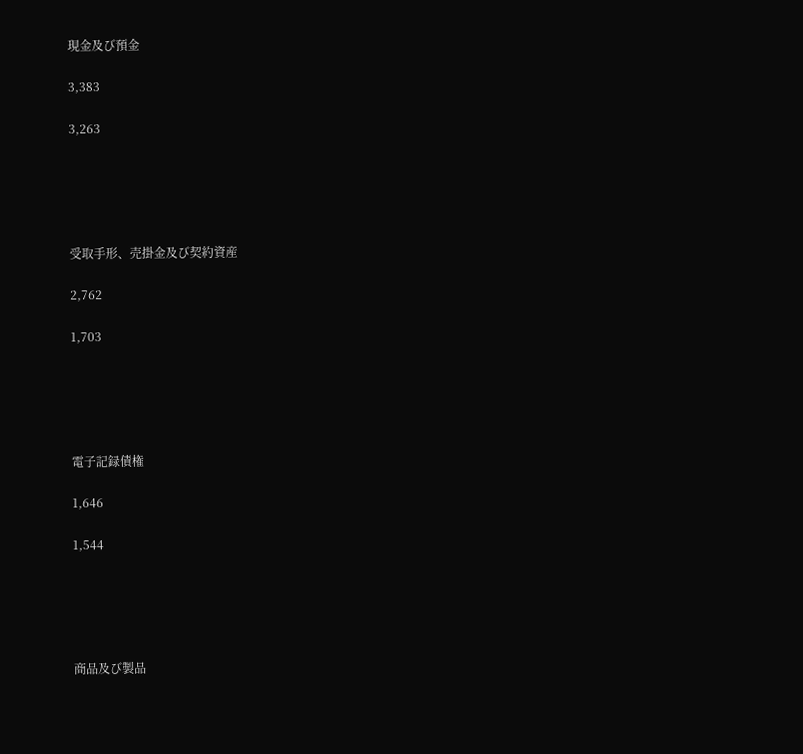現金及び預金

3,383

3,263





受取手形、売掛金及び契約資産

2,762

1,703





電子記録債権

1,646

1,544





商品及び製品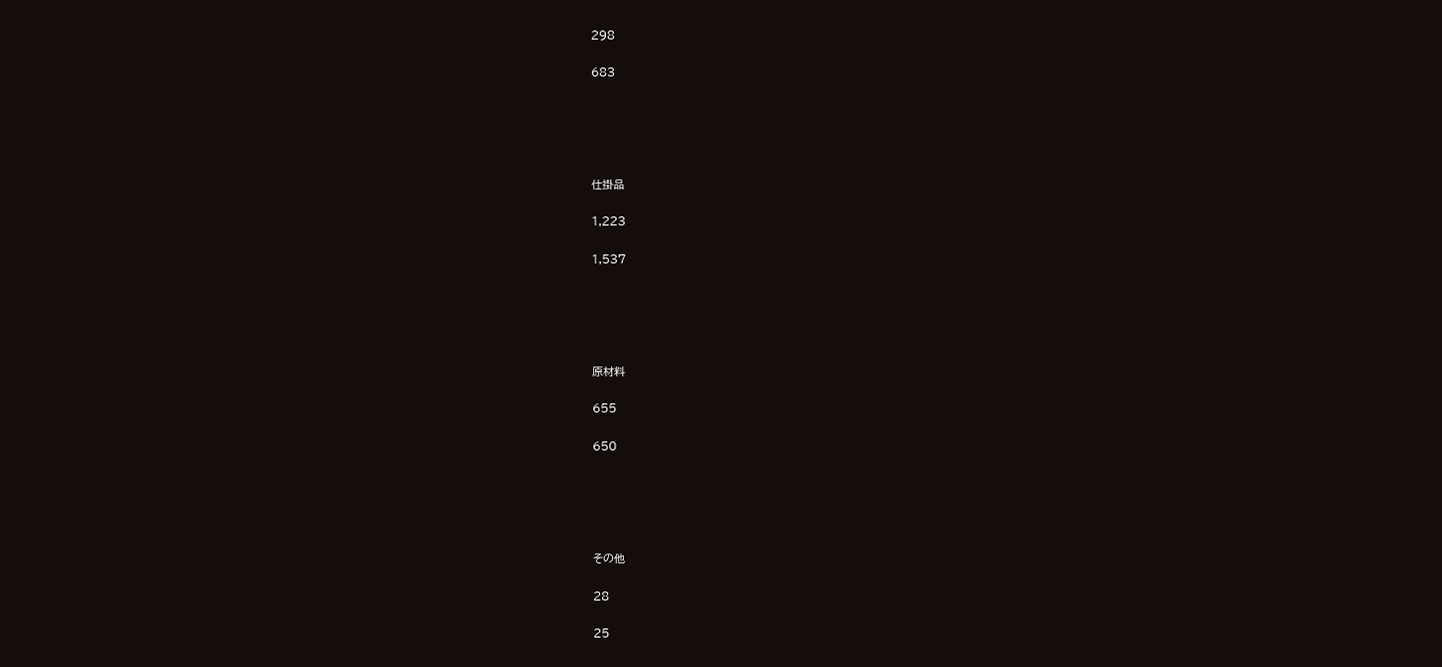298

683





仕掛品

1,223

1,537





原材料

655

650





その他

28

25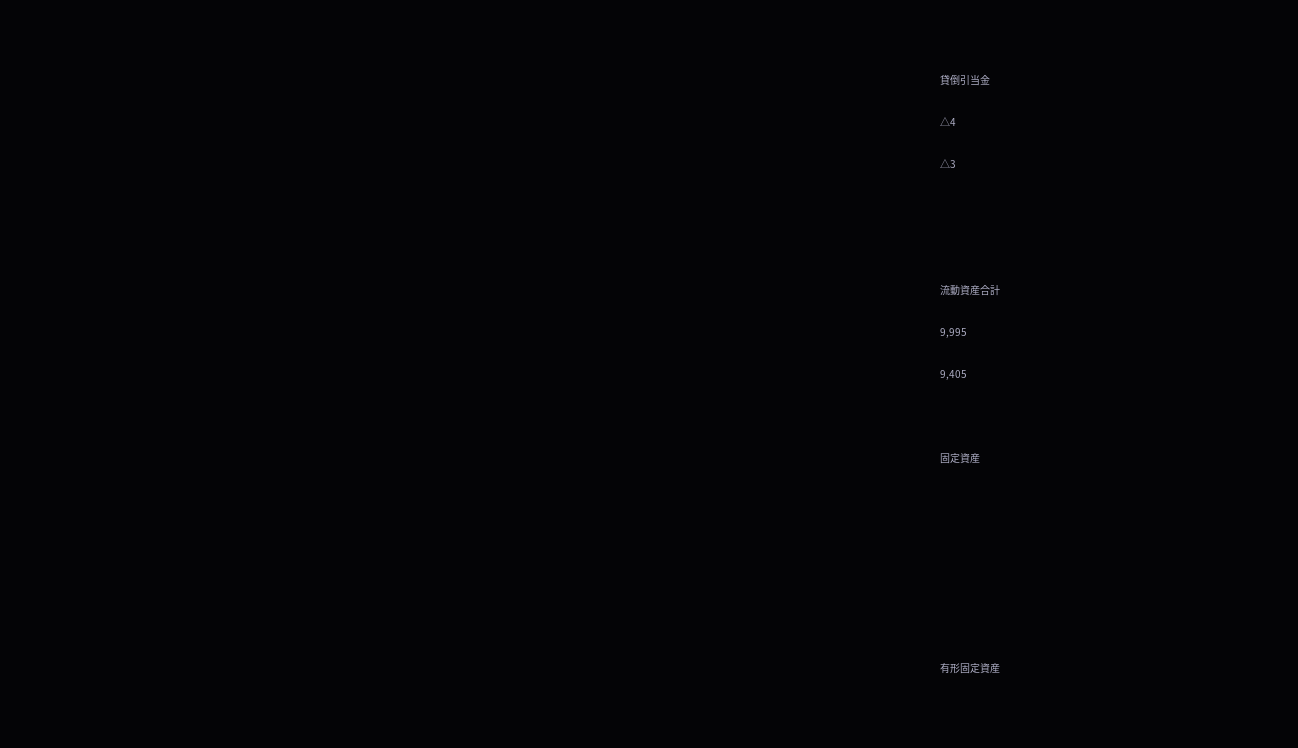貸倒引当金

△4

△3





流動資産合計

9,995

9,405



固定資産









有形固定資産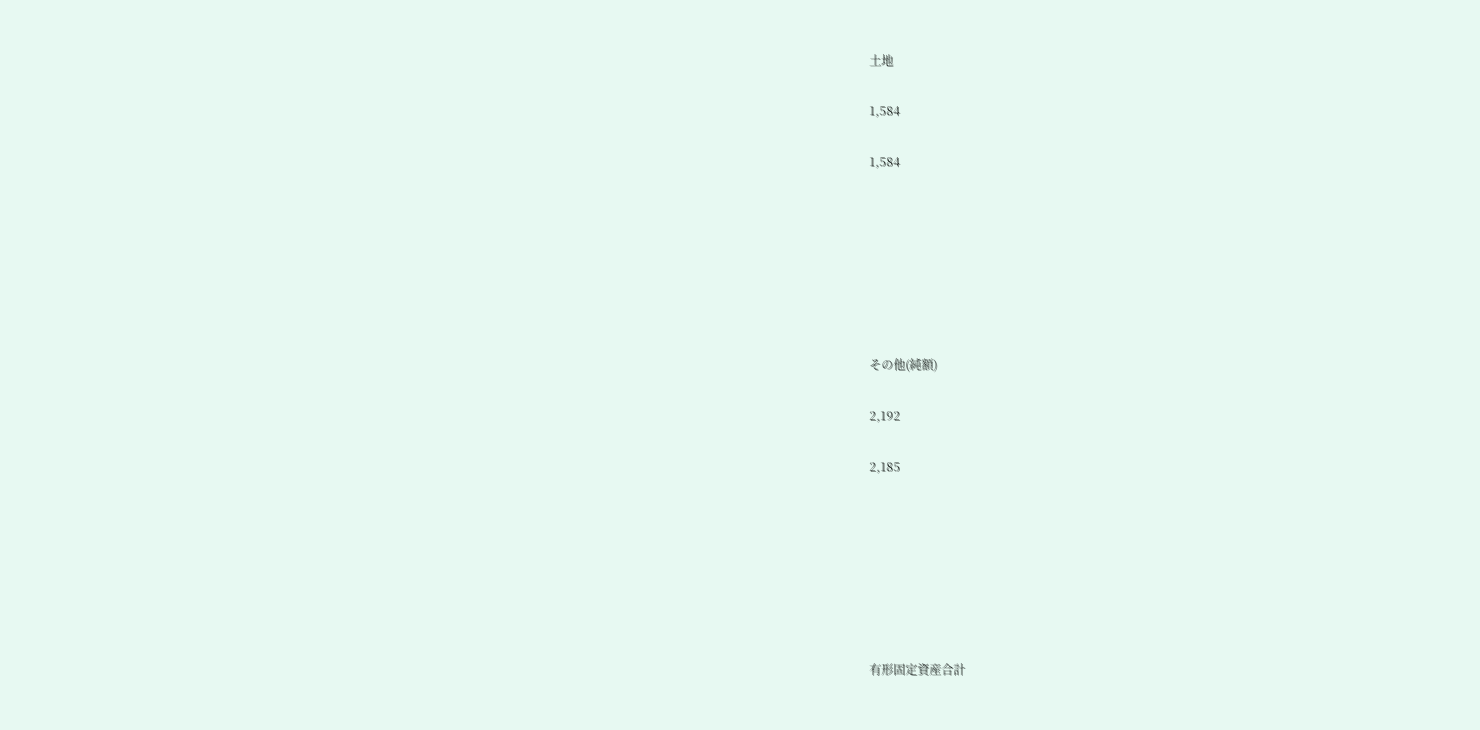土地

1,584

1,584







その他(純額)

2,192

2,185







有形固定資産合計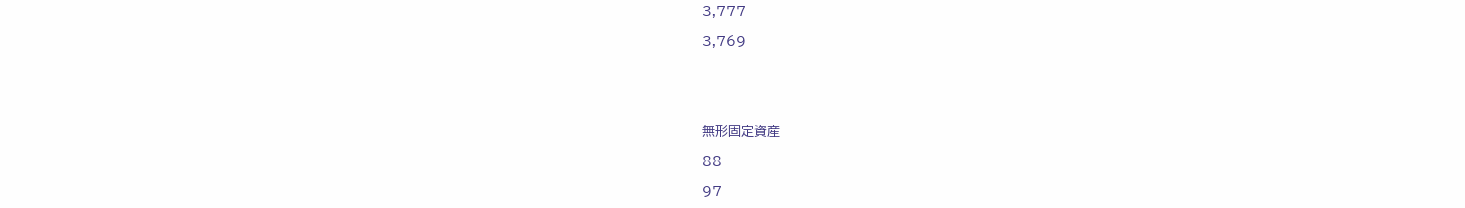3,777

3,769





無形固定資産

88

97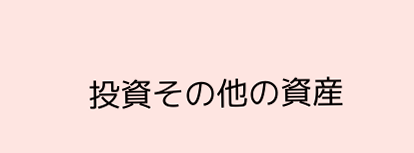投資その他の資産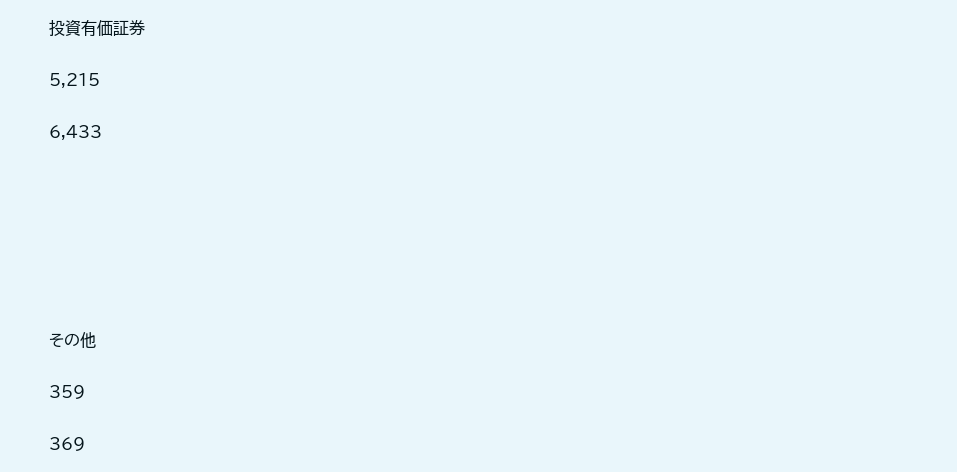投資有価証券

5,215

6,433







その他

359

369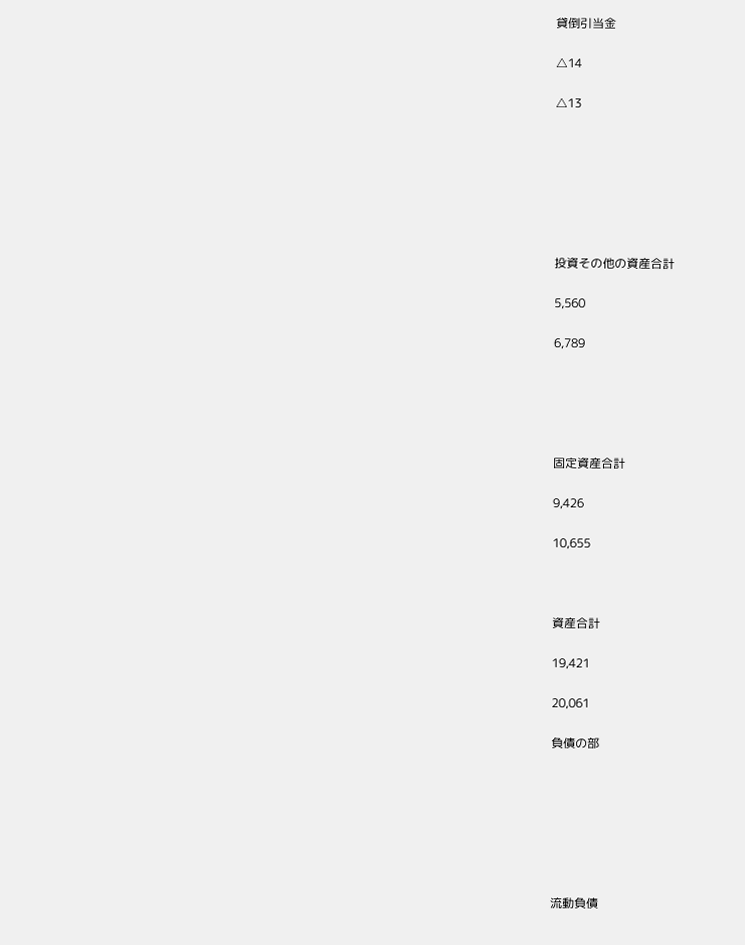貸倒引当金

△14

△13







投資その他の資産合計

5,560

6,789





固定資産合計

9,426

10,655



資産合計

19,421

20,061

負債の部







流動負債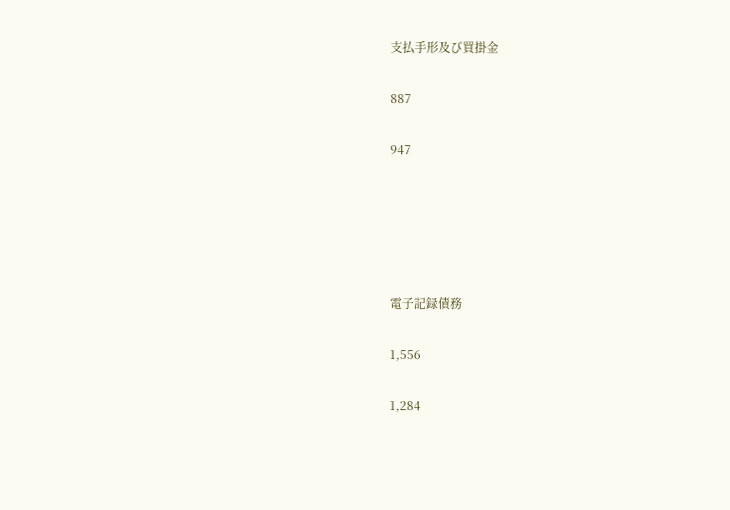支払手形及び買掛金

887

947





電子記録債務

1,556

1,284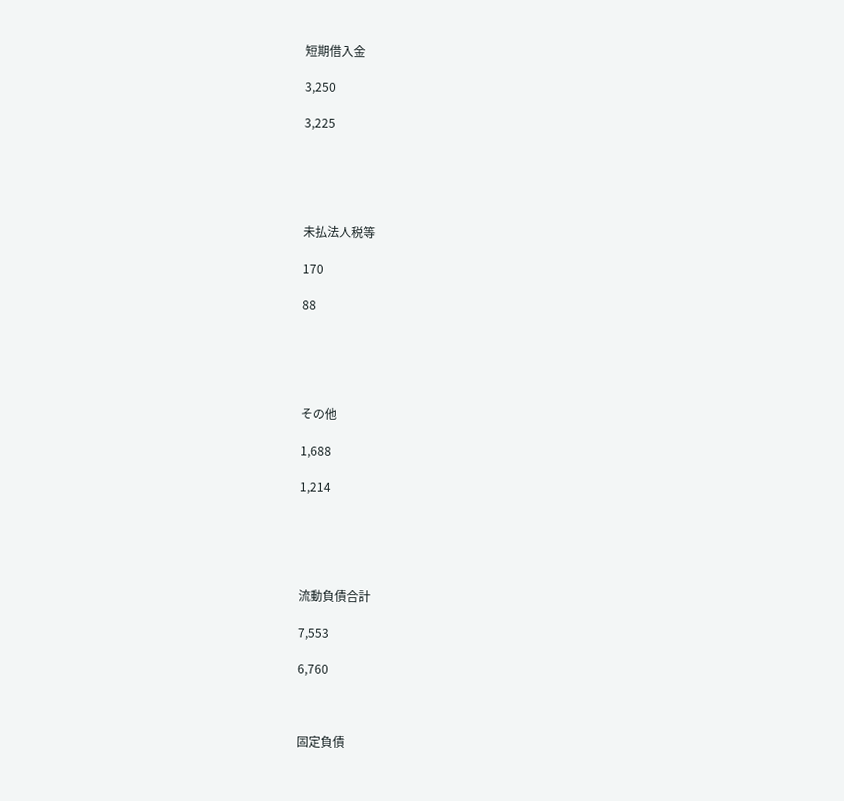短期借入金

3,250

3,225





未払法人税等

170

88





その他

1,688

1,214





流動負債合計

7,553

6,760



固定負債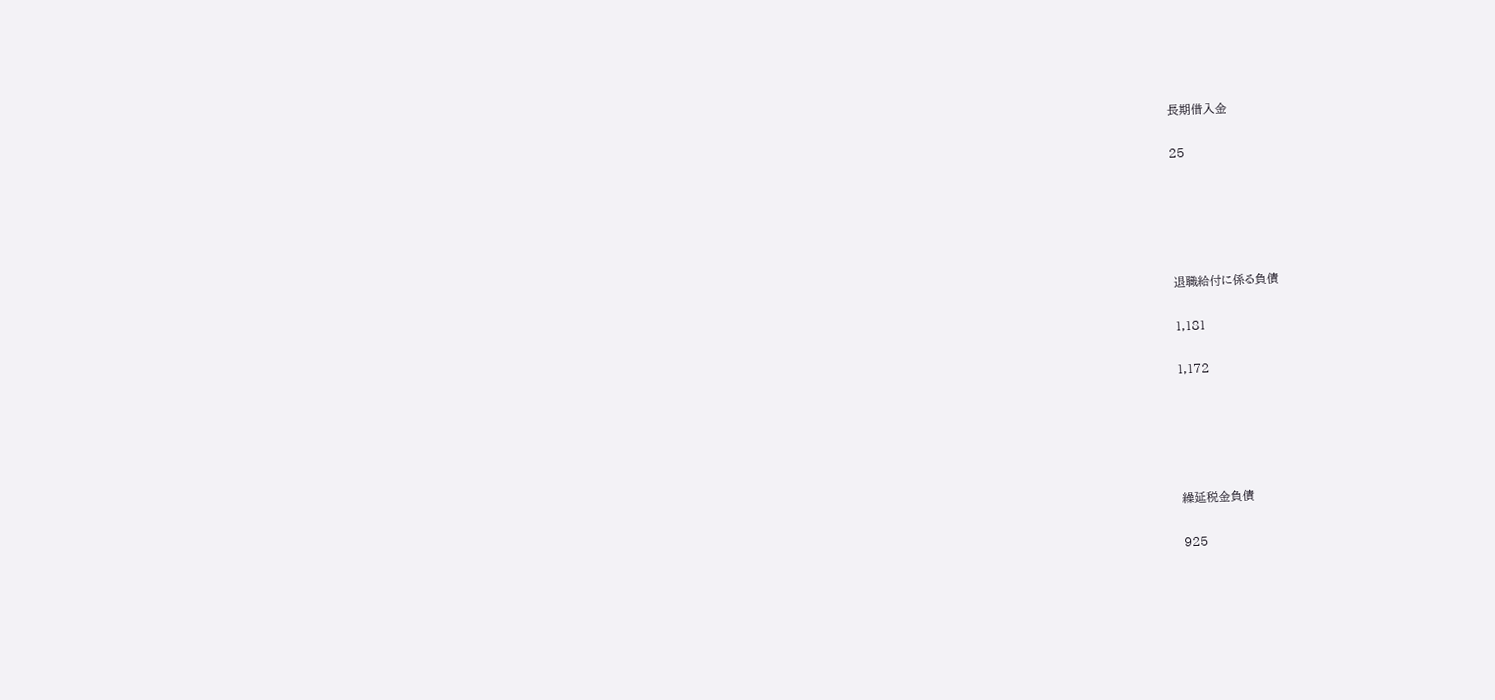長期借入金

25





退職給付に係る負債

1,181

1,172





繰延税金負債

925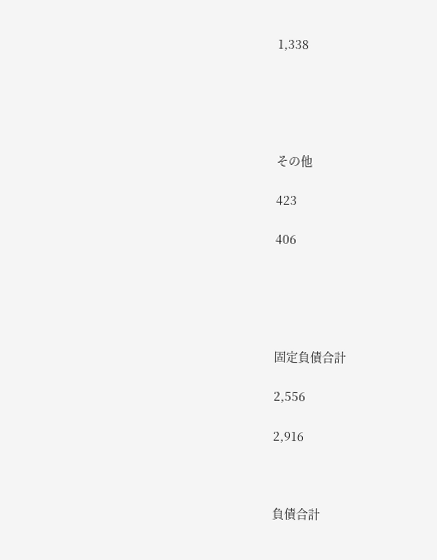1,338





その他

423

406





固定負債合計

2,556

2,916



負債合計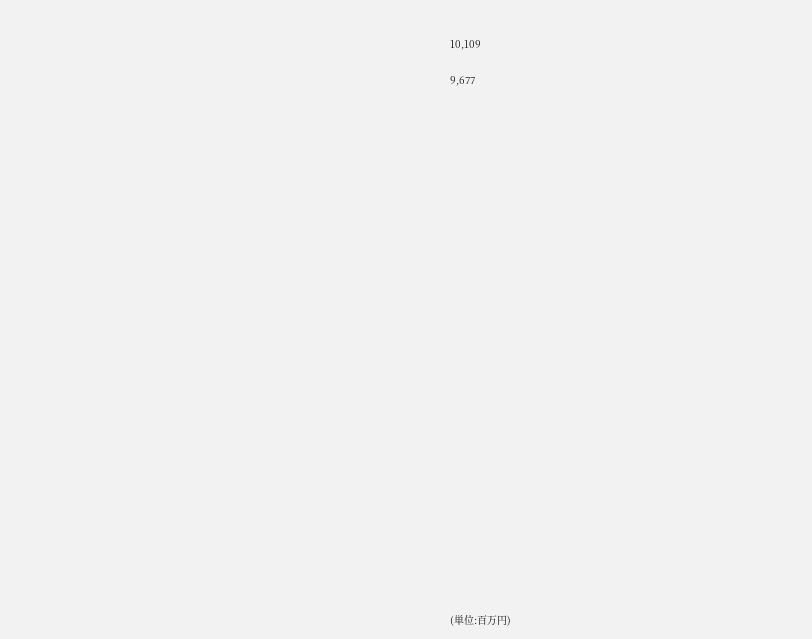10,109

9,677





























(単位:百万円)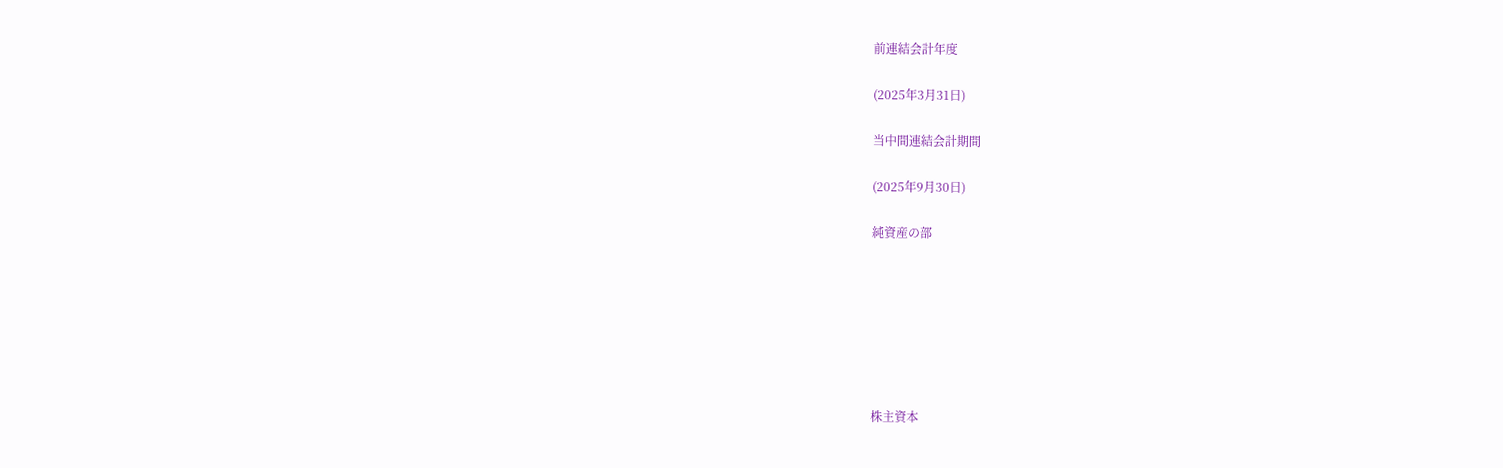前連結会計年度

(2025年3月31日)

当中間連結会計期間

(2025年9月30日)

純資産の部







株主資本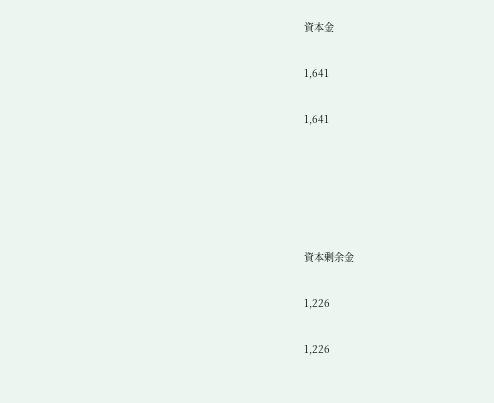資本金

1,641

1,641





資本剰余金

1,226

1,226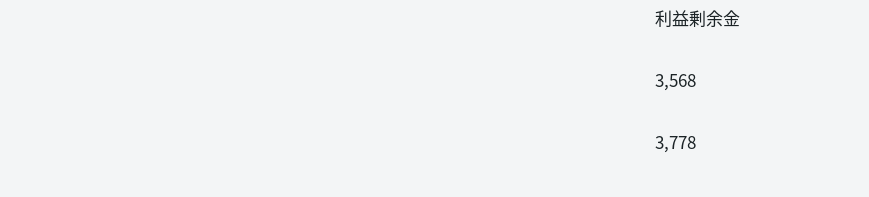利益剰余金

3,568

3,778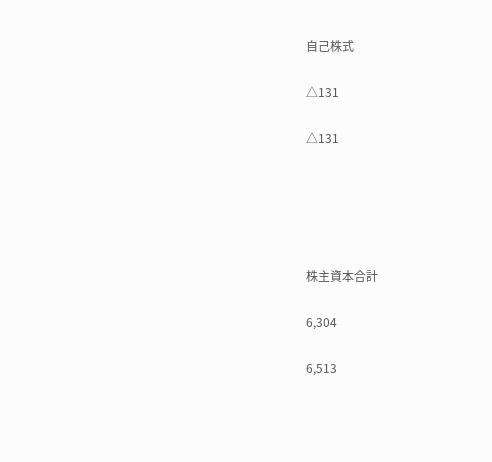自己株式

△131

△131





株主資本合計

6,304

6,513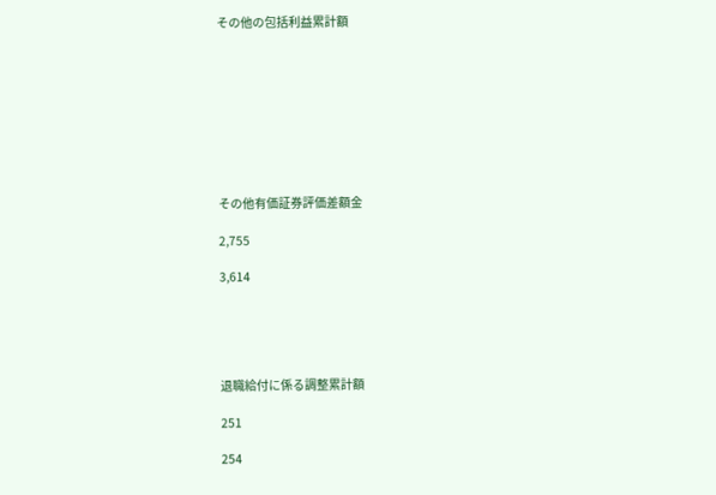その他の包括利益累計額









その他有価証券評価差額金

2,755

3,614





退職給付に係る調整累計額

251

254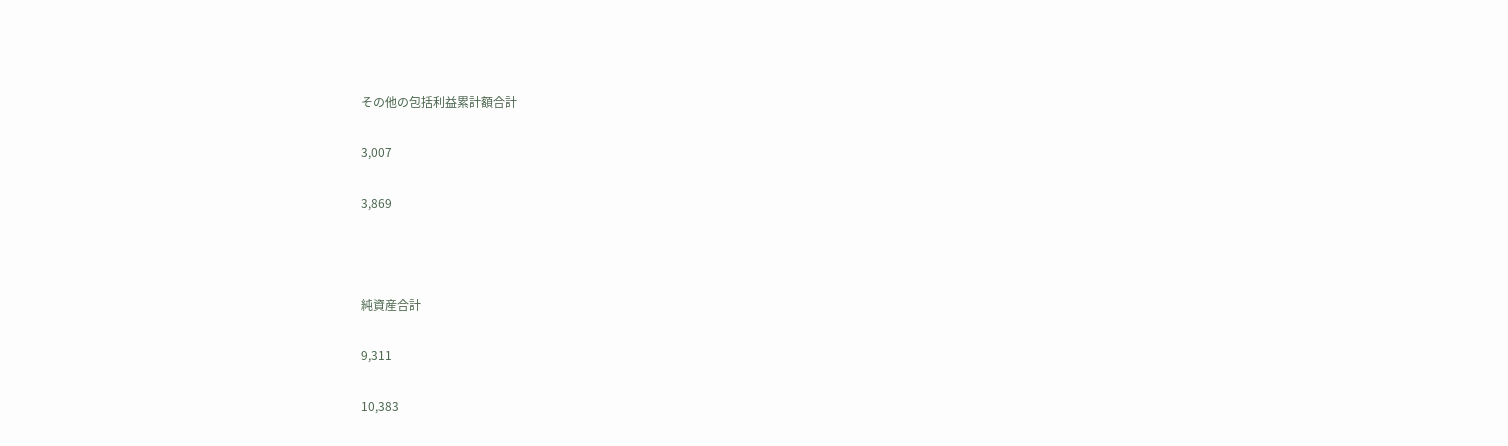その他の包括利益累計額合計

3,007

3,869



純資産合計

9,311

10,383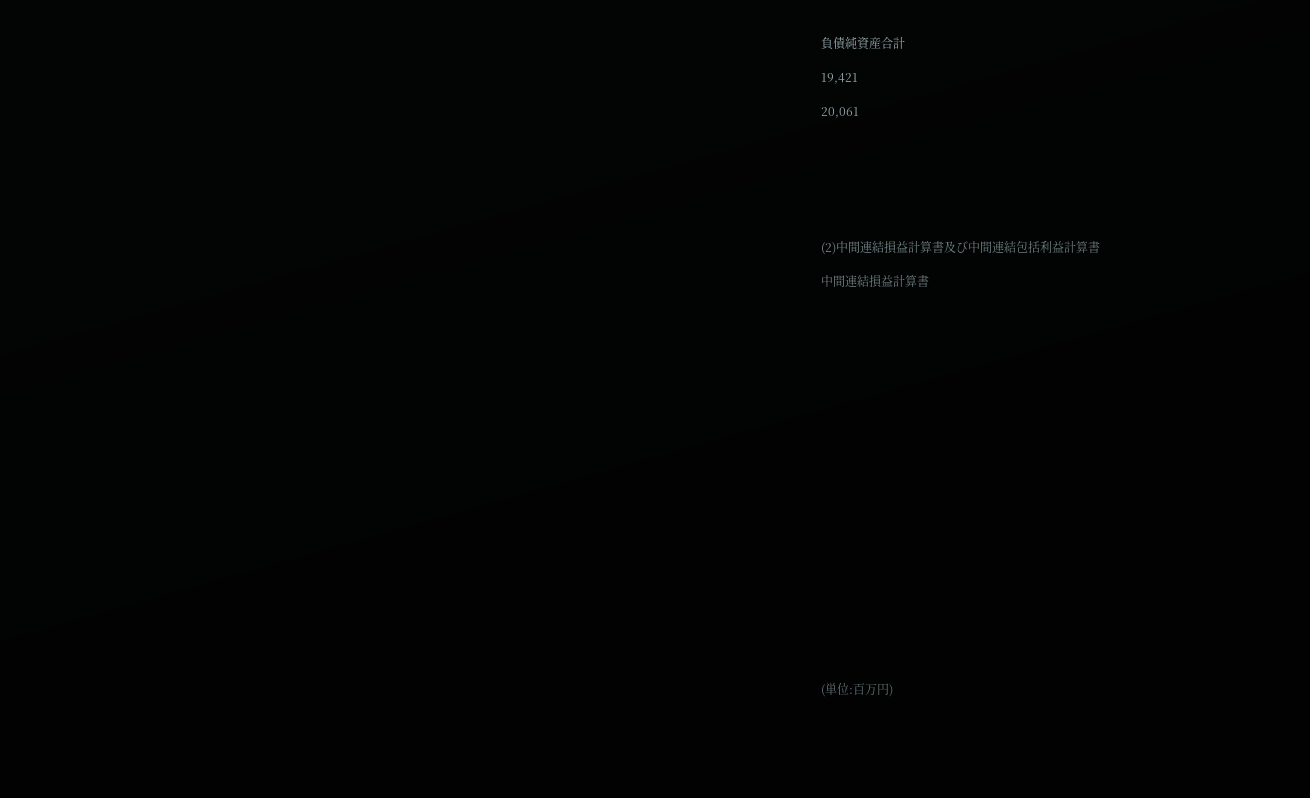負債純資産合計

19,421

20,061







(2)中間連結損益計算書及び中間連結包括利益計算書

中間連結損益計算書























(単位:百万円)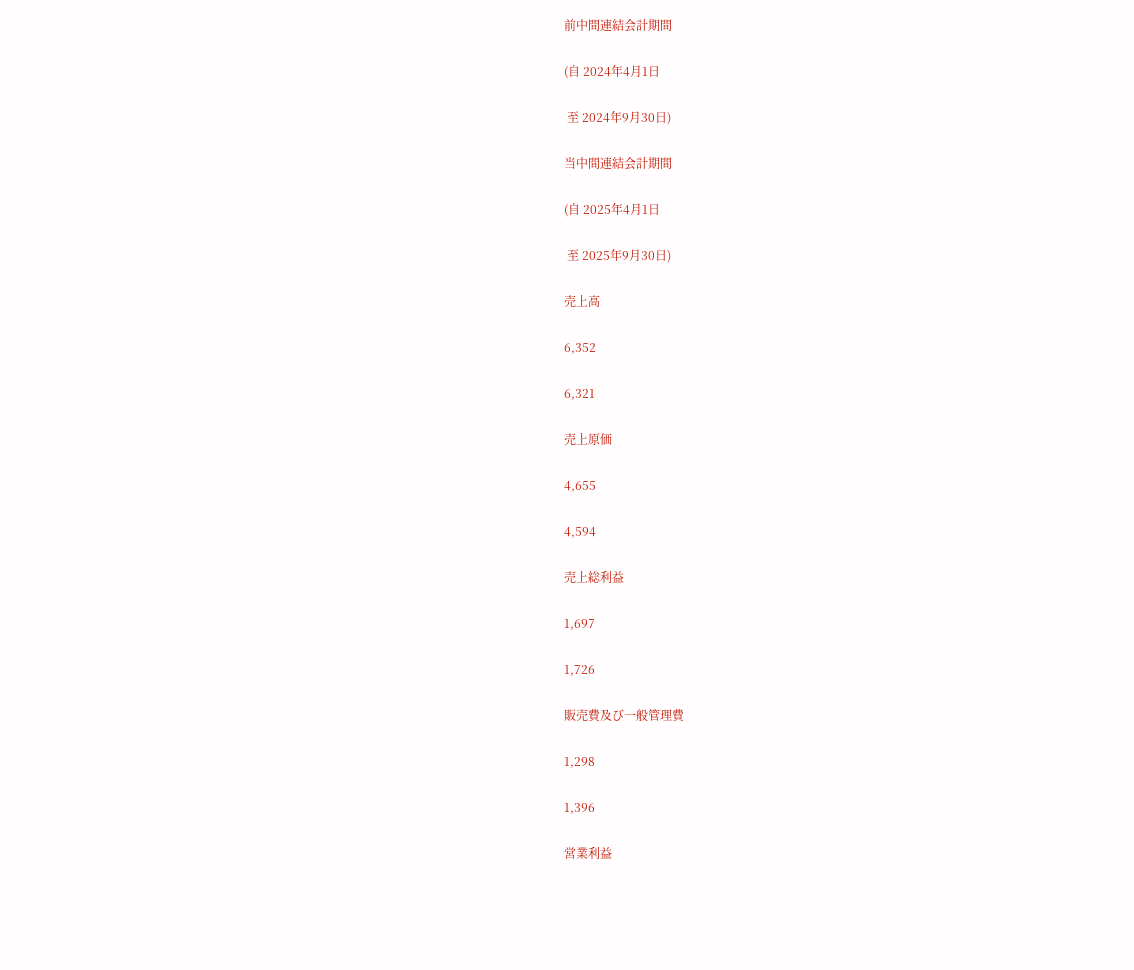前中間連結会計期間

(自 2024年4月1日

 至 2024年9月30日)

当中間連結会計期間

(自 2025年4月1日

 至 2025年9月30日)

売上高

6,352

6,321

売上原価

4,655

4,594

売上総利益

1,697

1,726

販売費及び一般管理費

1,298

1,396

営業利益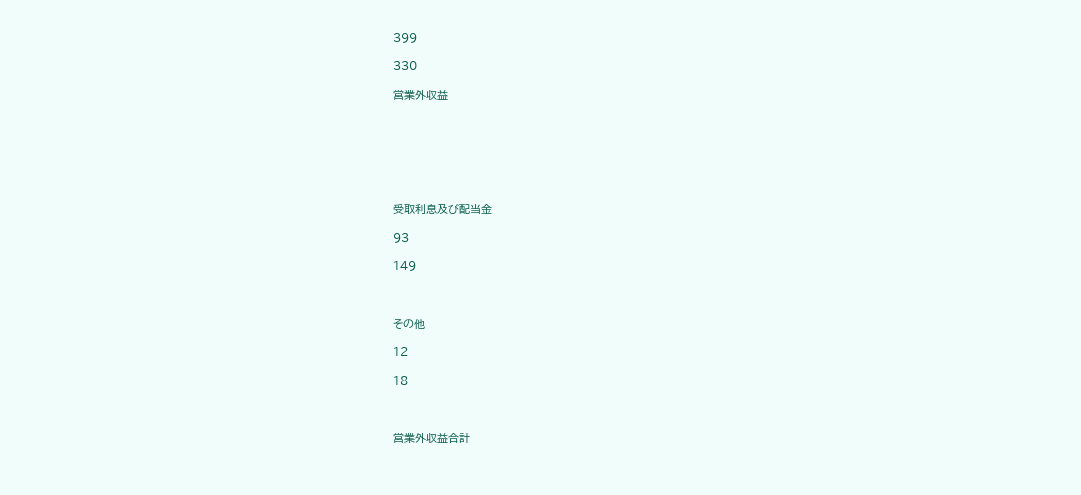399

330

営業外収益







受取利息及び配当金

93

149



その他

12

18



営業外収益合計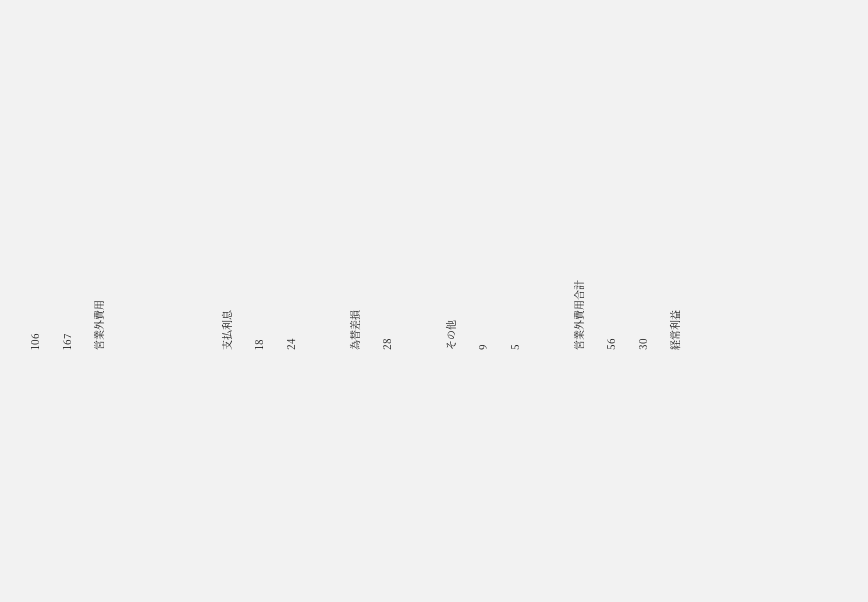106

167

営業外費用







支払利息

18

24



為替差損

28



その他

9

5



営業外費用合計

56

30

経常利益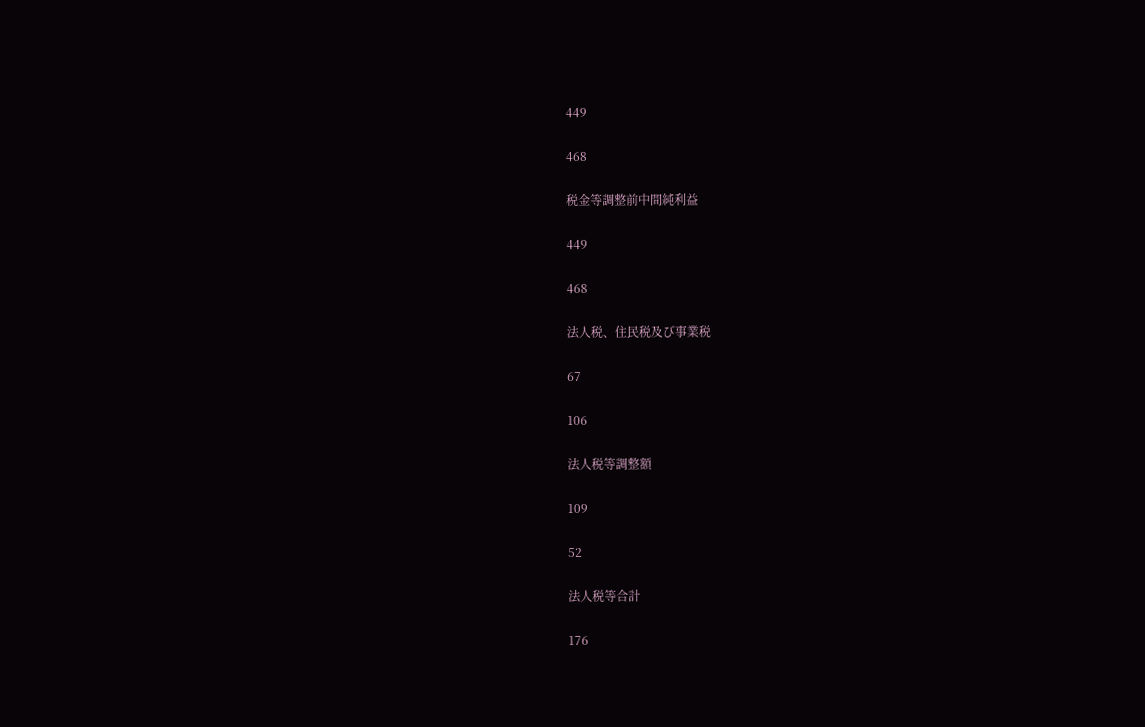449

468

税金等調整前中間純利益

449

468

法人税、住民税及び事業税

67

106

法人税等調整額

109

52

法人税等合計

176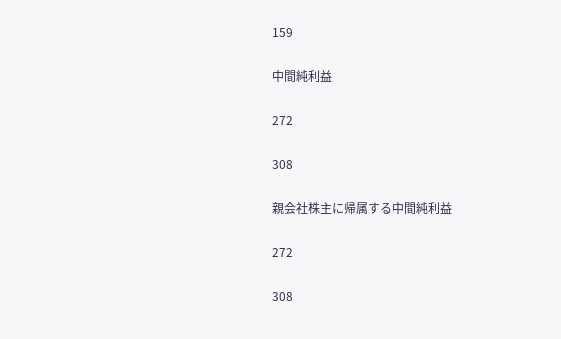159

中間純利益

272

308

親会社株主に帰属する中間純利益

272

308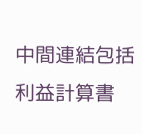中間連結包括利益計算書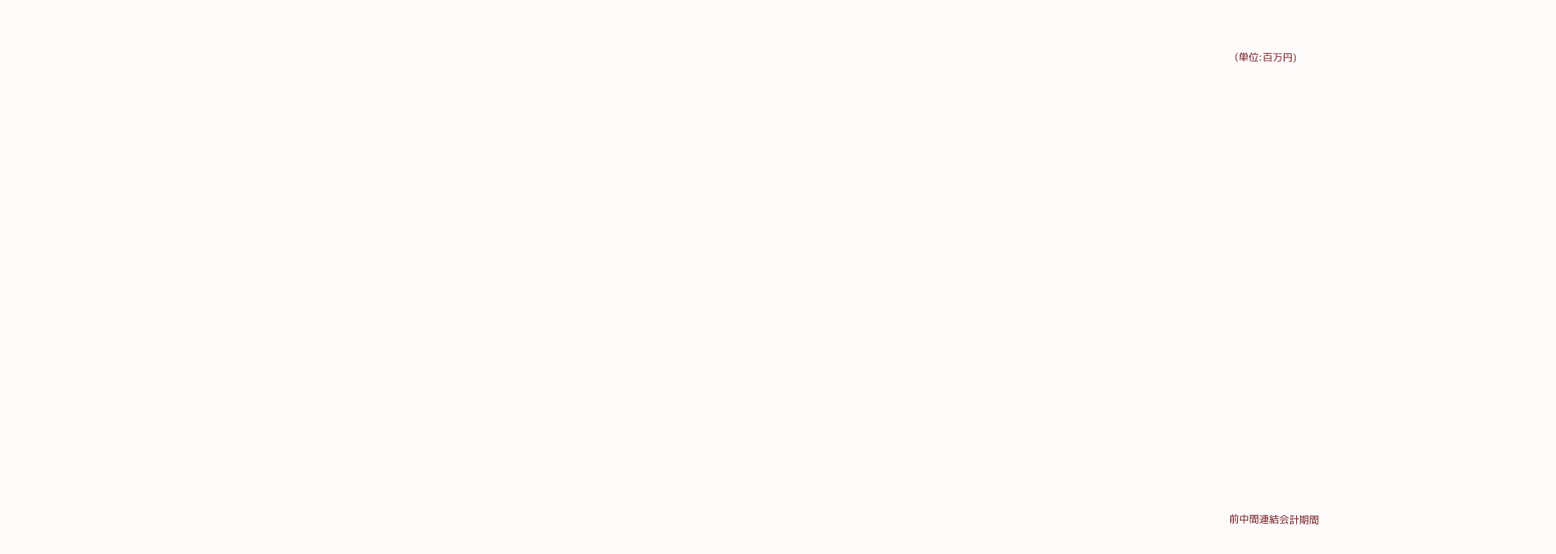(単位:百万円)





















前中間連結会計期間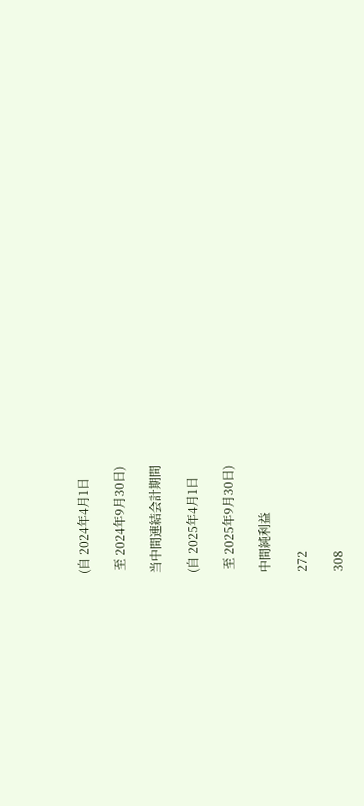(自 2024年4月1日

 至 2024年9月30日)

当中間連結会計期間

(自 2025年4月1日

 至 2025年9月30日)

中間純利益

272

308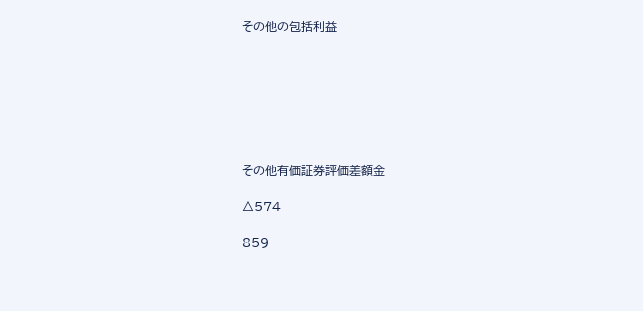その他の包括利益







その他有価証券評価差額金

△574

859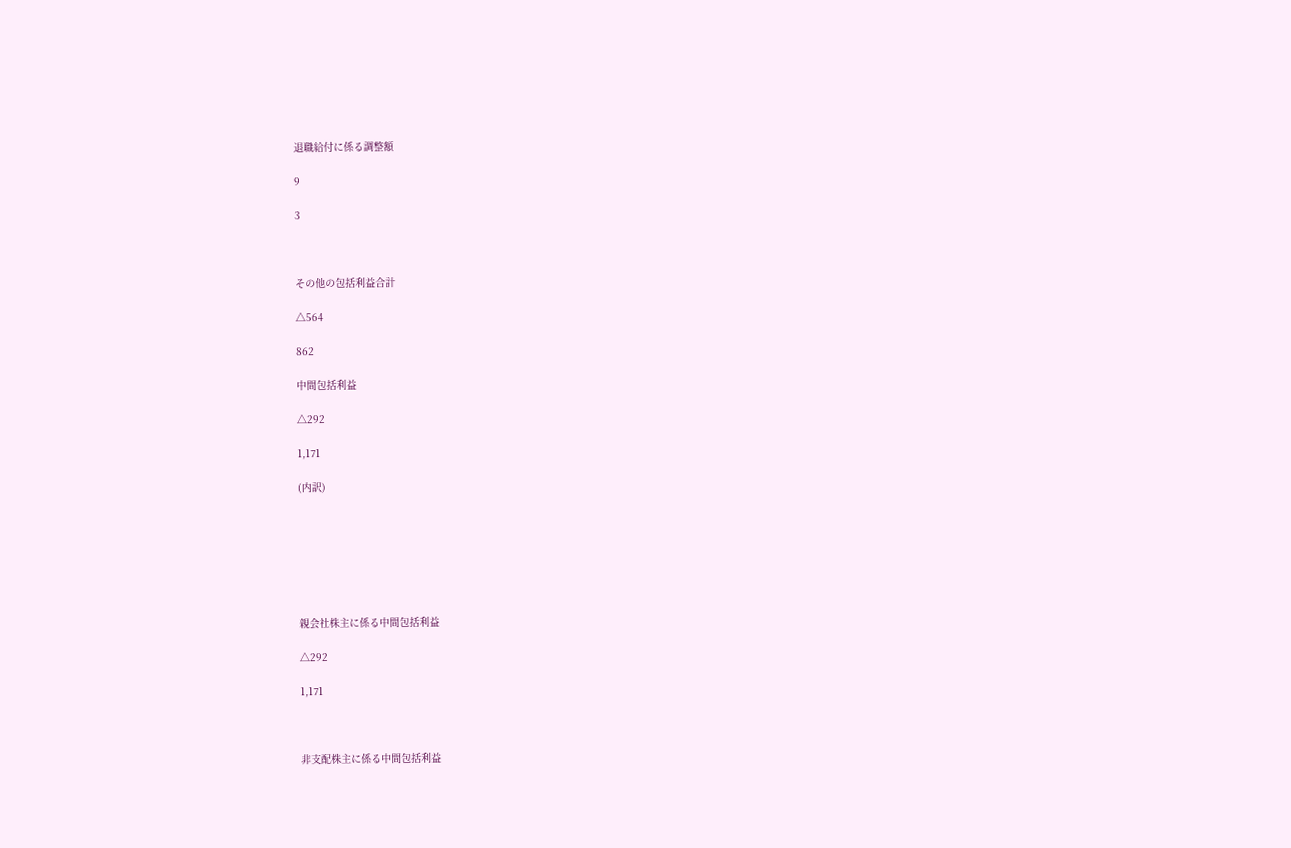退職給付に係る調整額

9

3



その他の包括利益合計

△564

862

中間包括利益

△292

1,171

(内訳)







親会社株主に係る中間包括利益

△292

1,171



非支配株主に係る中間包括利益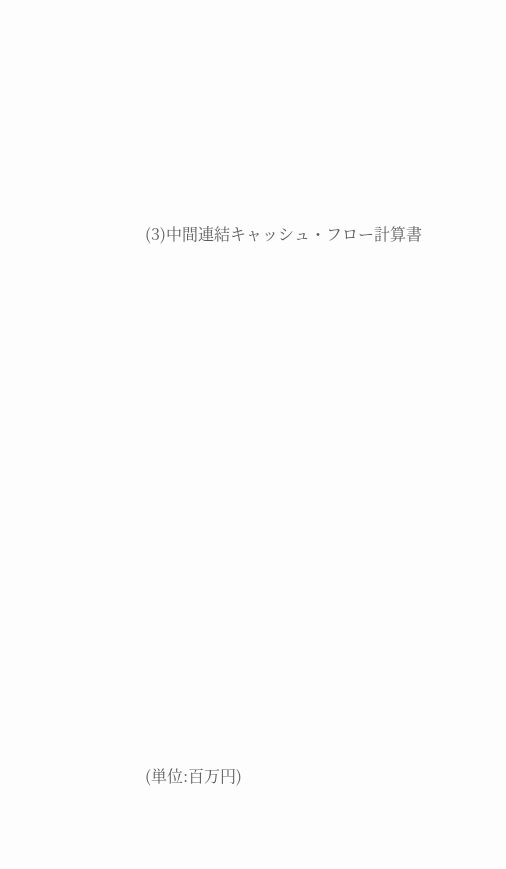(3)中間連結キャッシュ・フロー計算書























(単位:百万円)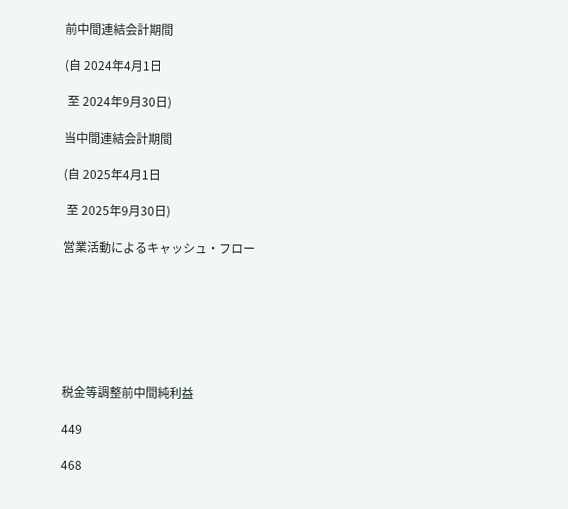前中間連結会計期間

(自 2024年4月1日

 至 2024年9月30日)

当中間連結会計期間

(自 2025年4月1日

 至 2025年9月30日)

営業活動によるキャッシュ・フロー







税金等調整前中間純利益

449

468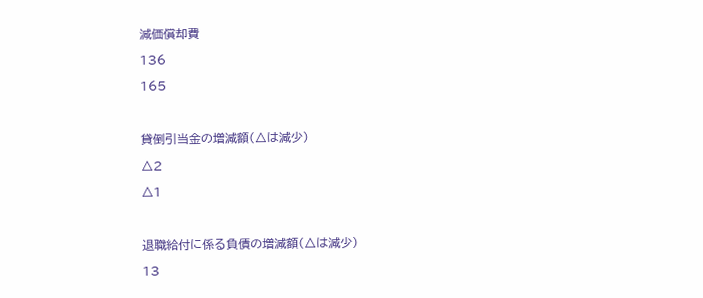減価償却費

136

165



貸倒引当金の増減額(△は減少)

△2

△1



退職給付に係る負債の増減額(△は減少)

13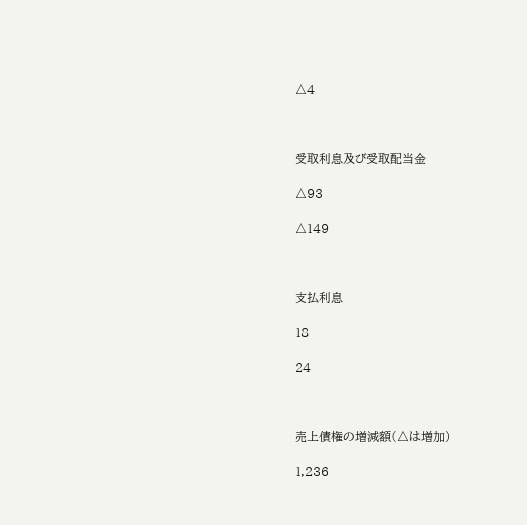△4



受取利息及び受取配当金

△93

△149



支払利息

18

24



売上債権の増減額(△は増加)

1,236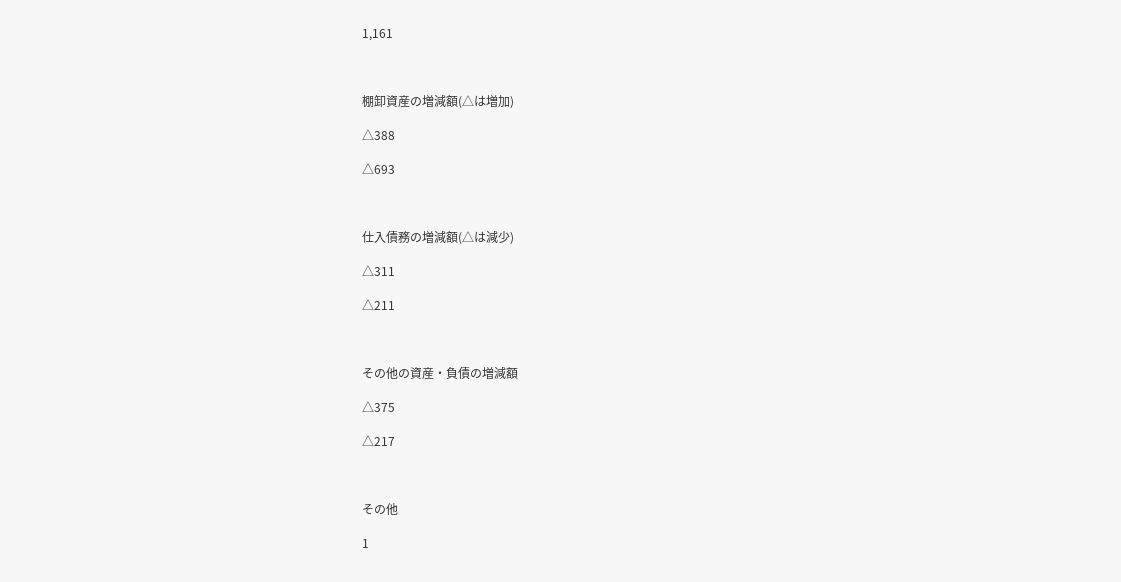1,161



棚卸資産の増減額(△は増加)

△388

△693



仕入債務の増減額(△は減少)

△311

△211



その他の資産・負債の増減額

△375

△217



その他

1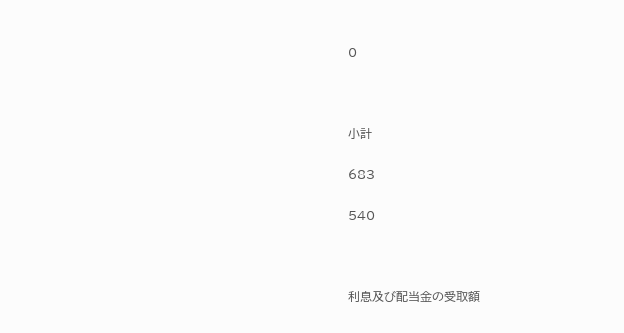0



小計

683

540



利息及び配当金の受取額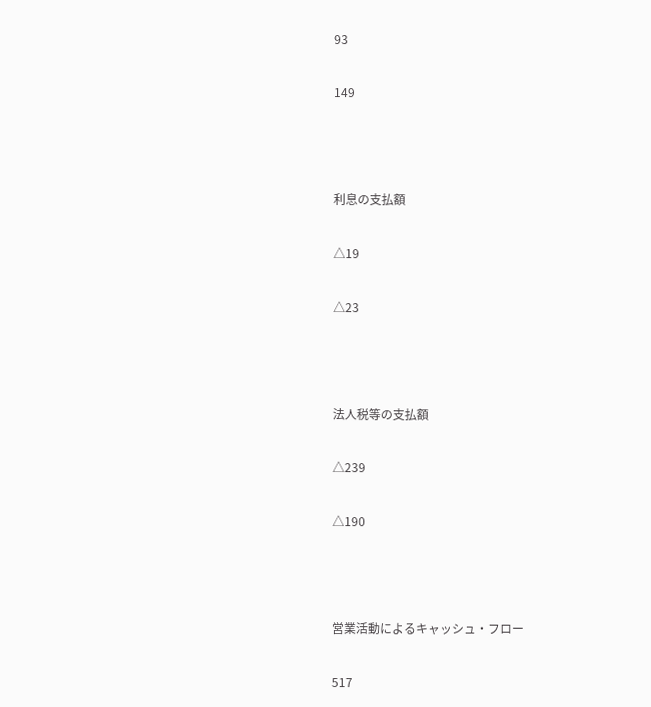93

149



利息の支払額

△19

△23



法人税等の支払額

△239

△190



営業活動によるキャッシュ・フロー

517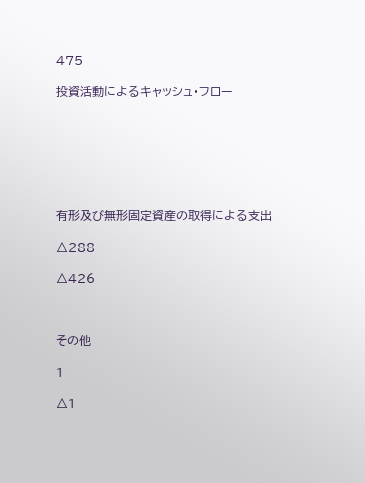475

投資活動によるキャッシュ・フロー







有形及び無形固定資産の取得による支出

△288

△426



その他

1

△1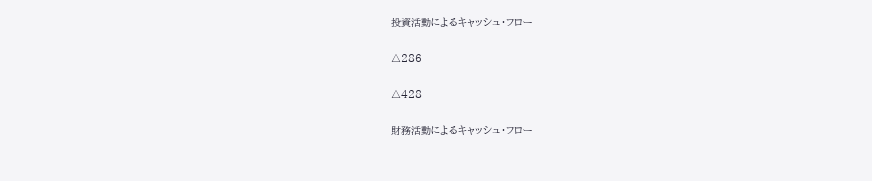投資活動によるキャッシュ・フロー

△286

△428

財務活動によるキャッシュ・フロー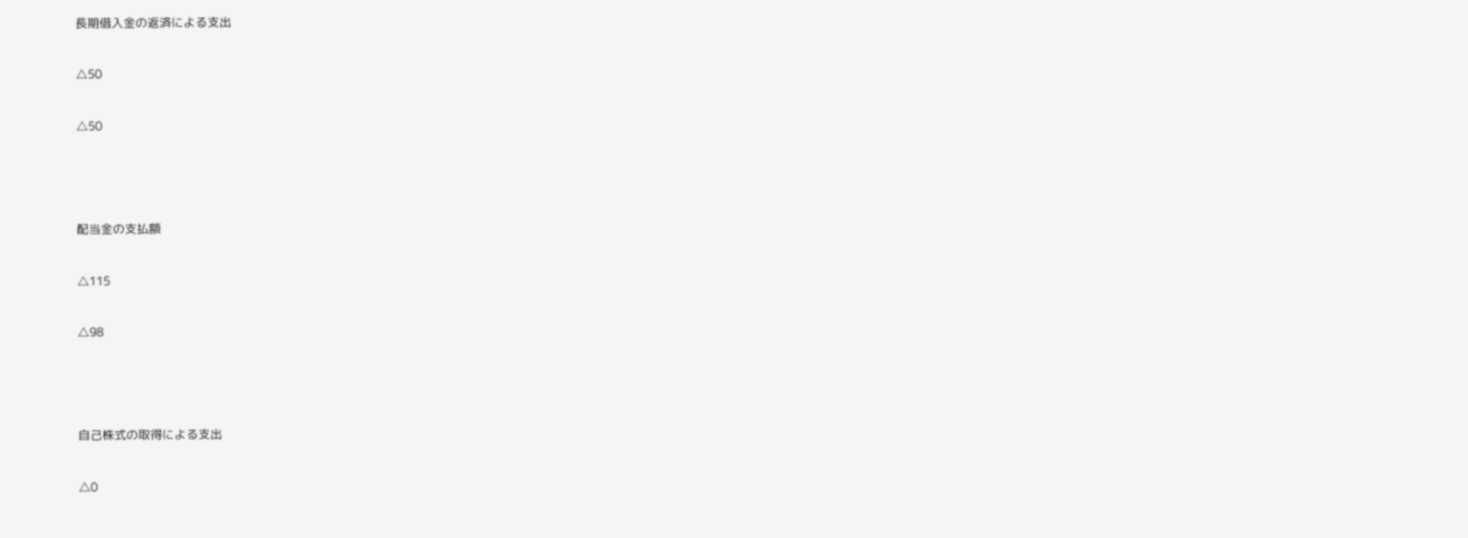長期借入金の返済による支出

△50

△50



配当金の支払額

△115

△98



自己株式の取得による支出

△0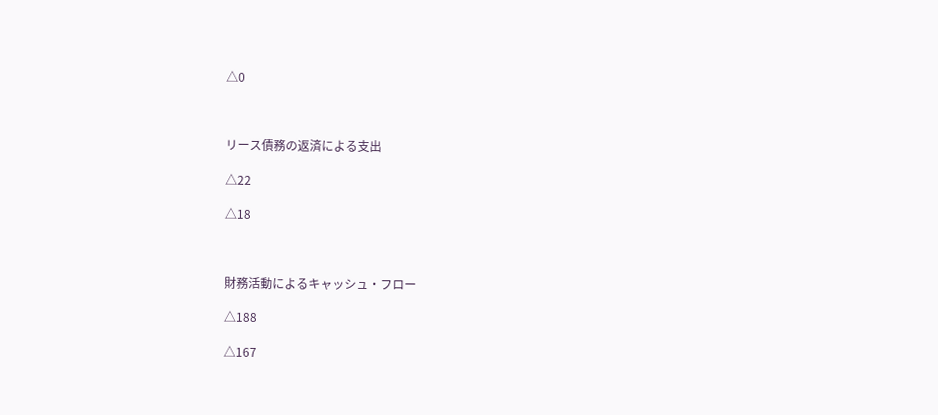△0



リース債務の返済による支出

△22

△18



財務活動によるキャッシュ・フロー

△188

△167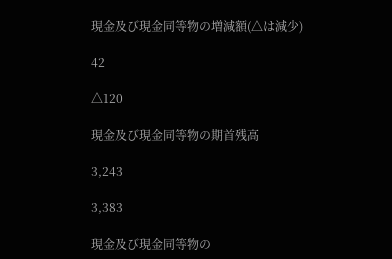現金及び現金同等物の増減額(△は減少)

42

△120

現金及び現金同等物の期首残高

3,243

3,383

現金及び現金同等物の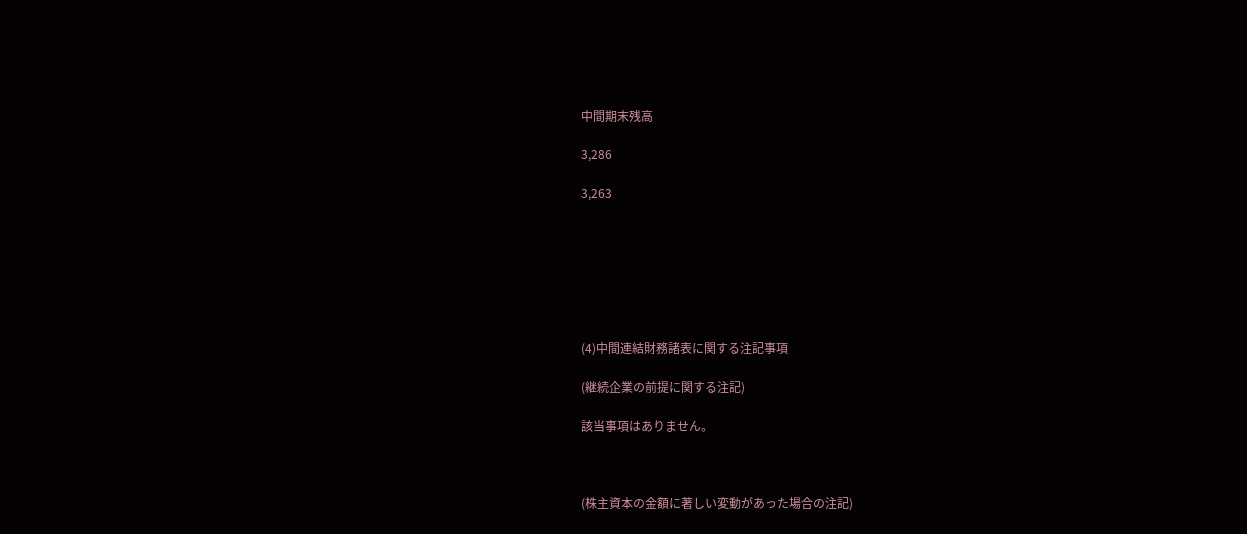中間期末残高

3,286

3,263







(4)中間連結財務諸表に関する注記事項

(継続企業の前提に関する注記)

該当事項はありません。



(株主資本の金額に著しい変動があった場合の注記)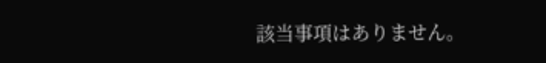該当事項はありません。